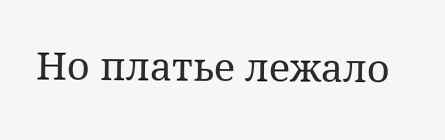Но платье лежало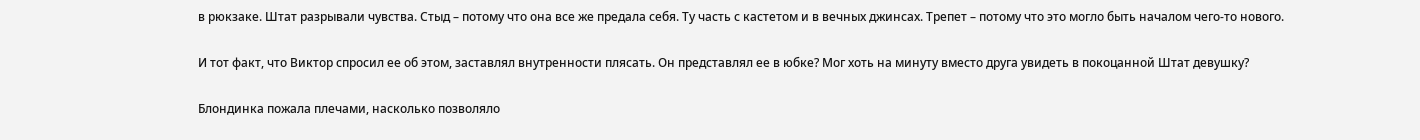в рюкзаке. Штат разрывали чувства. Стыд – потому что она все же предала себя. Ту часть с кастетом и в вечных джинсах. Трепет – потому что это могло быть началом чего-то нового.

И тот факт, что Виктор спросил ее об этом, заставлял внутренности плясать. Он представлял ее в юбке? Мог хоть на минуту вместо друга увидеть в покоцанной Штат девушку?

Блондинка пожала плечами, насколько позволяло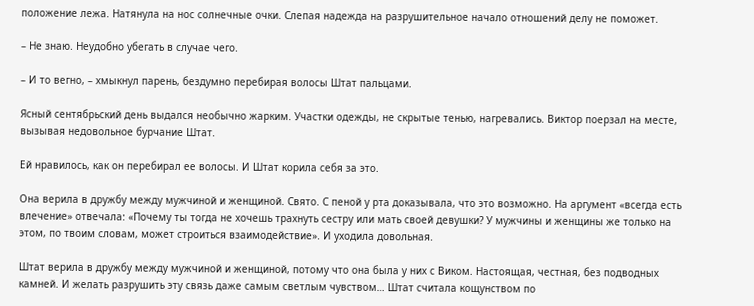положение лежа. Натянула на нос солнечные очки. Слепая надежда на разрушительное начало отношений делу не поможет.

– Не знаю. Неудобно убегать в случае чего.

– И то вегно, – хмыкнул парень, бездумно перебирая волосы Штат пальцами.

Ясный сентябрьский день выдался необычно жарким. Участки одежды, не скрытые тенью, нагревались. Виктор поерзал на месте, вызывая недовольное бурчание Штат.

Ей нравилось, как он перебирал ее волосы. И Штат корила себя за это.

Она верила в дружбу между мужчиной и женщиной. Свято. С пеной у рта доказывала, что это возможно. На аргумент «всегда есть влечение» отвечала: «Почему ты тогда не хочешь трахнуть сестру или мать своей девушки? У мужчины и женщины же только на этом, по твоим словам, может строиться взаимодействие». И уходила довольная.

Штат верила в дружбу между мужчиной и женщиной, потому что она была у них с Виком. Настоящая, честная, без подводных камней. И желать разрушить эту связь даже самым светлым чувством… Штат считала кощунством по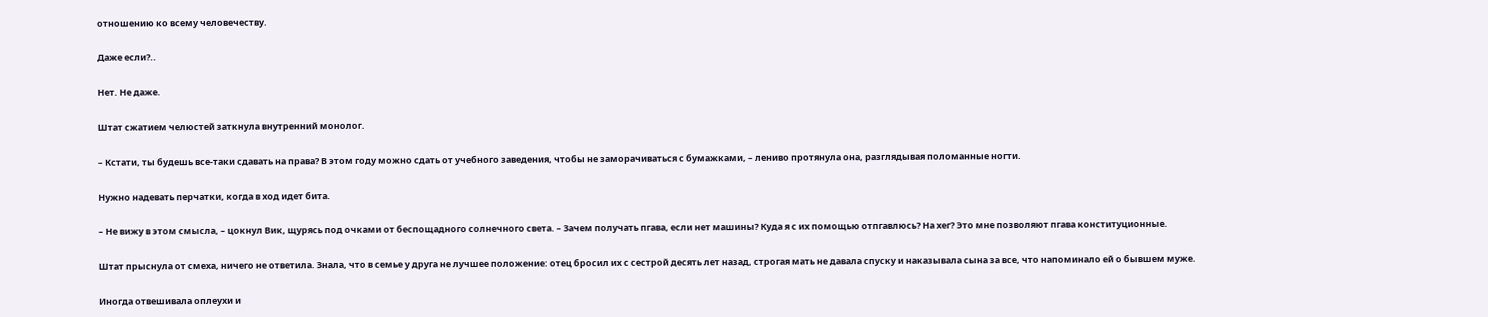отношению ко всему человечеству.

Даже если?..

Нет. Не даже.

Штат сжатием челюстей заткнула внутренний монолог.

– Кстати, ты будешь все-таки сдавать на права? В этом году можно сдать от учебного заведения, чтобы не заморачиваться с бумажками, – лениво протянула она, разглядывая поломанные ногти.

Нужно надевать перчатки, когда в ход идет бита.

– Не вижу в этом смысла, – цокнул Вик, щурясь под очками от беспощадного солнечного света. – Зачем получать пгава, если нет машины? Куда я с их помощью отпгавлюсь? На хег? Это мне позволяют пгава конституционные.

Штат прыснула от смеха, ничего не ответила. Знала, что в семье у друга не лучшее положение: отец бросил их с сестрой десять лет назад, строгая мать не давала спуску и наказывала сына за все, что напоминало ей о бывшем муже.

Иногда отвешивала оплеухи и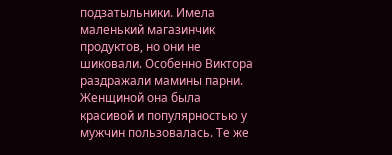подзатыльники. Имела маленький магазинчик продуктов, но они не шиковали. Особенно Виктора раздражали мамины парни. Женщиной она была красивой и популярностью у мужчин пользовалась. Те же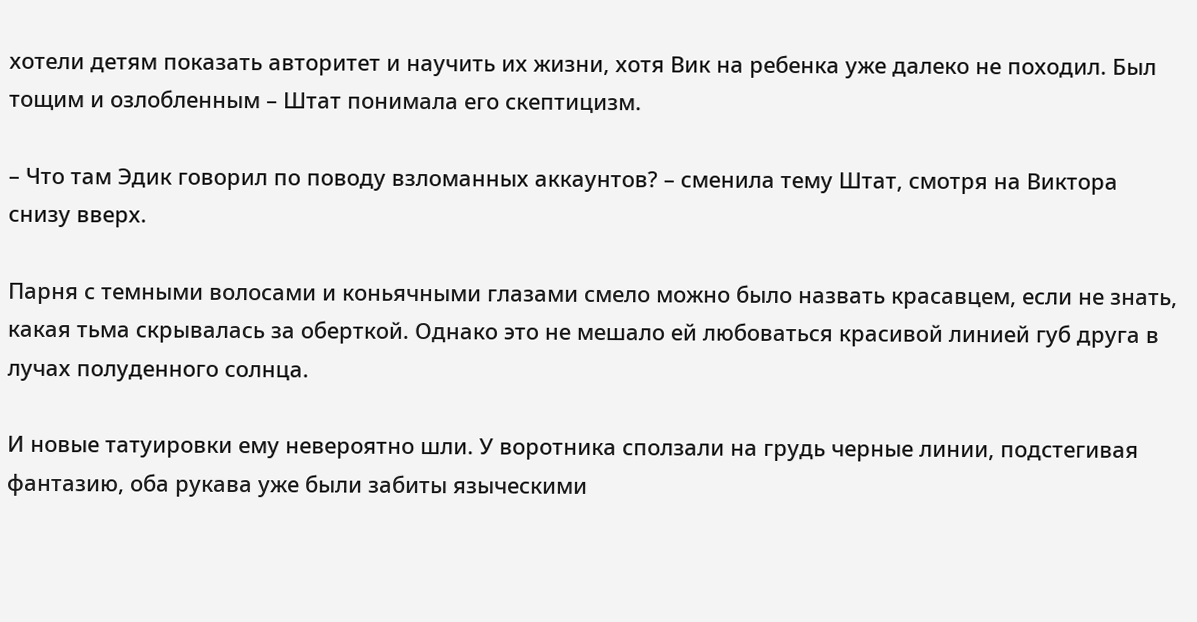хотели детям показать авторитет и научить их жизни, хотя Вик на ребенка уже далеко не походил. Был тощим и озлобленным – Штат понимала его скептицизм.

– Что там Эдик говорил по поводу взломанных аккаунтов? – сменила тему Штат, смотря на Виктора снизу вверх.

Парня с темными волосами и коньячными глазами смело можно было назвать красавцем, если не знать, какая тьма скрывалась за оберткой. Однако это не мешало ей любоваться красивой линией губ друга в лучах полуденного солнца.

И новые татуировки ему невероятно шли. У воротника сползали на грудь черные линии, подстегивая фантазию, оба рукава уже были забиты языческими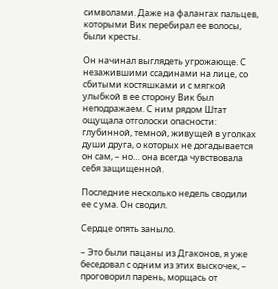символами. Даже на фалангах пальцев, которыми Вик перебирал ее волосы, были кресты.

Он начинал выглядеть угрожающе. С незажившими ссадинами на лице, со сбитыми костяшками и с мягкой улыбкой в ее сторону Вик был неподражаем. С ним рядом Штат ощущала отголоски опасности: глубинной, темной, живущей в уголках души друга, о которых не догадывается он сам, – но… она всегда чувствовала себя защищенной.

Последние несколько недель сводили ее с ума. Он сводил.

Сердце опять заныло.

– Это были пацаны из Дгаконов, я уже беседовал с одним из этих выскочек, – проговорил парень, морщась от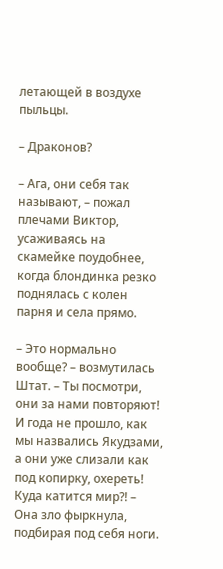летающей в воздухе пыльцы.

– Драконов?

– Ага, они себя так называют, – пожал плечами Виктор, усаживаясь на скамейке поудобнее, когда блондинка резко поднялась с колен парня и села прямо.

– Это нормально вообще? – возмутилась Штат. – Ты посмотри, они за нами повторяют! И года не прошло, как мы назвались Якудзами, а они уже слизали как под копирку, охереть! Куда катится мир?! – Она зло фыркнула, подбирая под себя ноги.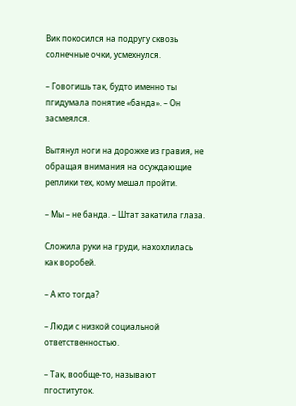Вик покосился на подругу сквозь солнечные очки, усмехнулся.

– Говогишь так, будто именно ты пгидумала понятие «банда». – Он засмеялся.

Вытянул ноги на дорожке из гравия, не обращая внимания на осуждающие реплики тех, кому мешал пройти.

– Мы – не банда. – Штат закатила глаза.

Сложила руки на груди, нахохлилась как воробей.

– А кто тогда?

– Люди с низкой социальной ответственностью.

– Так, вообще-то, называют пгоституток.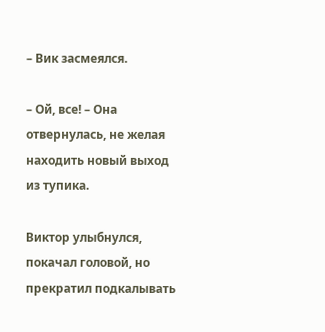– Вик засмеялся.

– Ой, все! – Она отвернулась, не желая находить новый выход из тупика.

Виктор улыбнулся, покачал головой, но прекратил подкалывать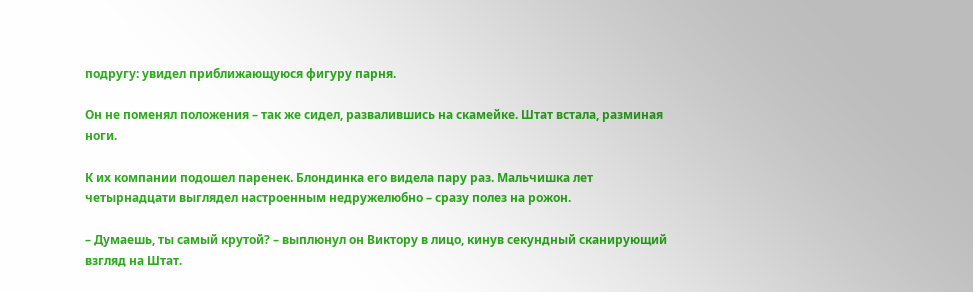подругу: увидел приближающуюся фигуру парня.

Он не поменял положения – так же сидел, развалившись на скамейке. Штат встала, разминая ноги.

К их компании подошел паренек. Блондинка его видела пару раз. Мальчишка лет четырнадцати выглядел настроенным недружелюбно – сразу полез на рожон.

– Думаешь, ты самый крутой? – выплюнул он Виктору в лицо, кинув секундный сканирующий взгляд на Штат.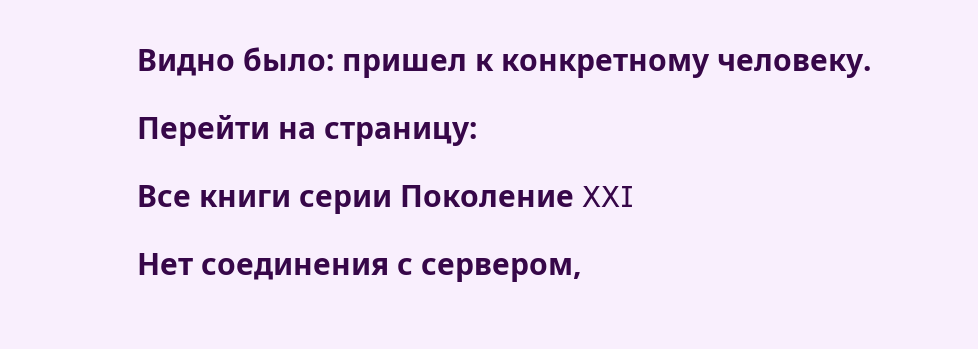Видно было: пришел к конкретному человеку.

Перейти на страницу:

Все книги серии Поколение XXI

Нет соединения с сервером,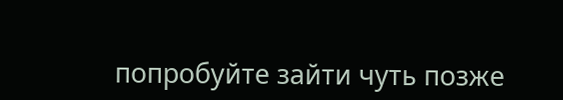попробуйте зайти чуть позже